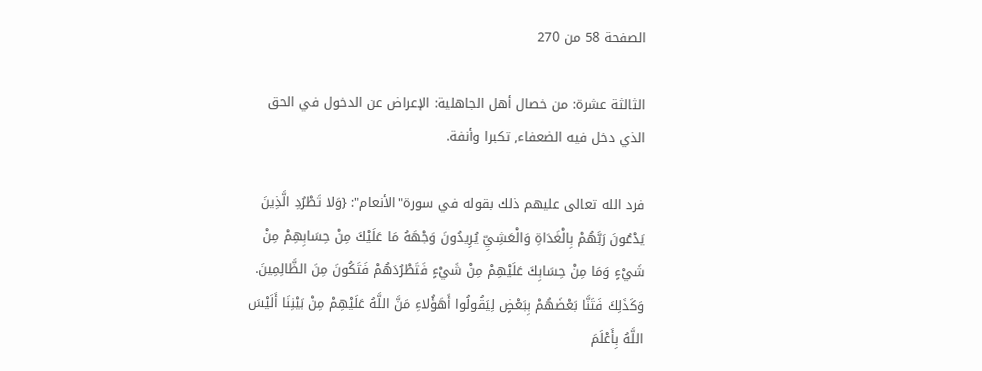الصفحة 58 من 270

الثالثة عشرة: من خصال أهل الجاهلية: الإعراض عن الدخول في الحق الذي دخل فيه الضعفاء, تكبرا وأنفة.

فرد الله تعالى عليهم ذلك بقوله في سورة"الأنعام": {وَلا تَطْرُدِ الَّذِينَ يَدْعُونَ رَبَّهُمْ بِالْغَدَاةِ وَالْعَشِيِّ يُرِيدُونَ وَجْهَهُ مَا عَلَيْكَ مِنْ حِسَابِهِمْ مِنْ شَيْءٍ وَمَا مِنْ حِسَابِكَ عَلَيْهِمْ مِنْ شَيْءٍ فَتَطْرُدَهُمْ فَتَكُونَ مِنَ الظَّالِمِينَ. وَكَذَلِكَ فَتَنَّا بَعْضَهُمْ بِبَعْضٍ لِيَقُولُوا أَهَؤُلاءِ مَنَّ اللَّهُ عَلَيْهِمْ مِنْ بَيْنِنَا أَلَيْسَ اللَّهُ بِأَعْلَمَ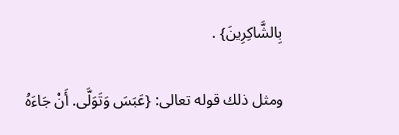بِالشَّاكِرِينَ} .

ومثل ذلك قوله تعالى: {عَبَسَ وَتَوَلَّى. أَنْ جَاءَهُ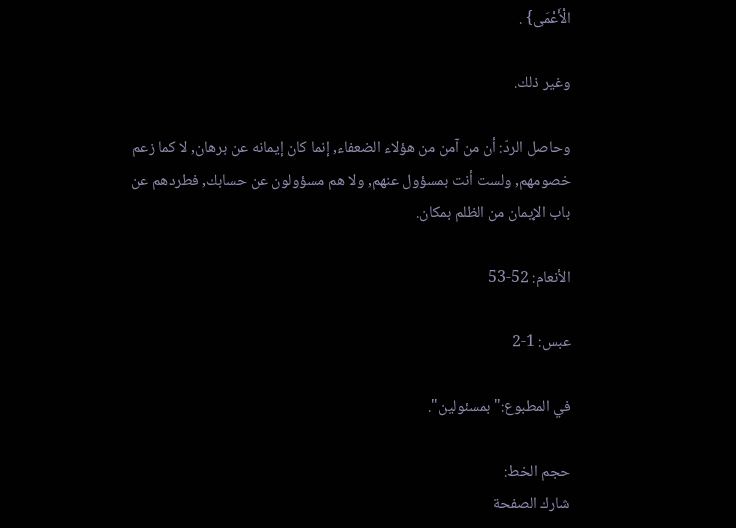الْأَعْمَى} .

وغير ذلك.

وحاصل الردّ: أن من آمن من هؤلاء الضعفاء, إنما كان إيمانه عن برهان, لا كما زعم خصومهم, ولست أنت بمسؤول عنهم, ولا هم مسؤولون عن حسابك, فطردهم عن باب الإيمان من الظلم بمكان.

الأنعام: 52-53

عبس: 1-2

في المطبوع:"بمسئولين".

حجم الخط:
شارك الصفحة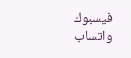فيسبوك واتساب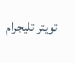تويتر تليجرام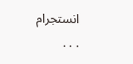انستجرام
. . .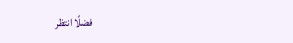فضلًا انتظر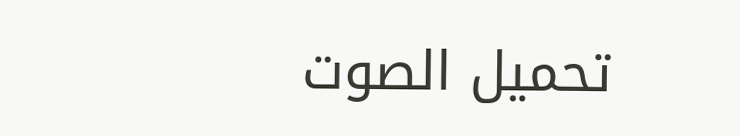تحميل الصوت